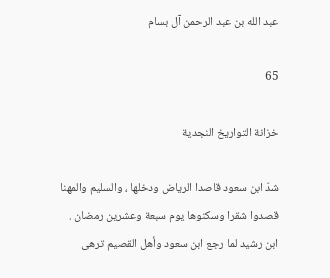عبد الله بن عبد الرحمن آل بسام

65

خزانة التواريخ النجدية

شدّ ابن سعود قاصدا الرياض ودخلها ، والسليم والمهنا قصدوا شقرا وسكنوها يوم سبعة وعشرين رمضان . ابن رشيد لما رجع ابن سعود وأهل القصيم ترهى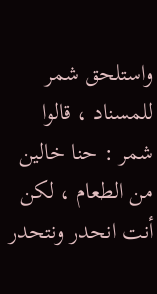واستلحق شمر للمسناد ، قالوا شمر : حنا خالين من الطعام ، لكن أنت انحدر ونتحدر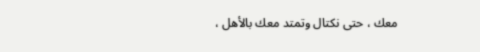معك ، حتى نكتال وتمتد معك بالأهل ،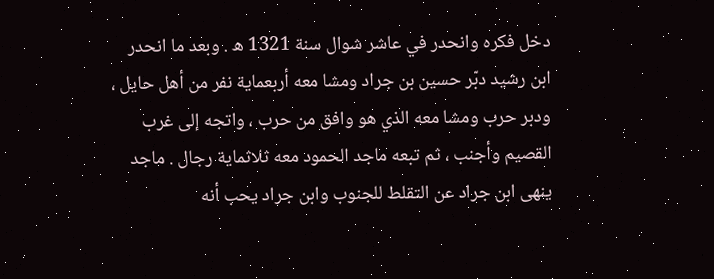دخل فكره وانحدر في عاشر شوال سنة 1321 ه . وبعد ما انحدر ابن رشيد دبّر حسين بن جراد ومشا معه أربعماية نفر من أهل حايل ، ودبر حرب ومشا معه الذي هو وافق من حرب ، واتجه إلى غرب القصيم وأجنب ، ثم تبعه ماجد الحمود معه ثلاثماية رجال . ماجد ينهى ابن جراد عن التقلط للجنوب وابن جراد يحب أنه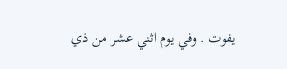يفوت . وفي يوم اثني عشر من ذي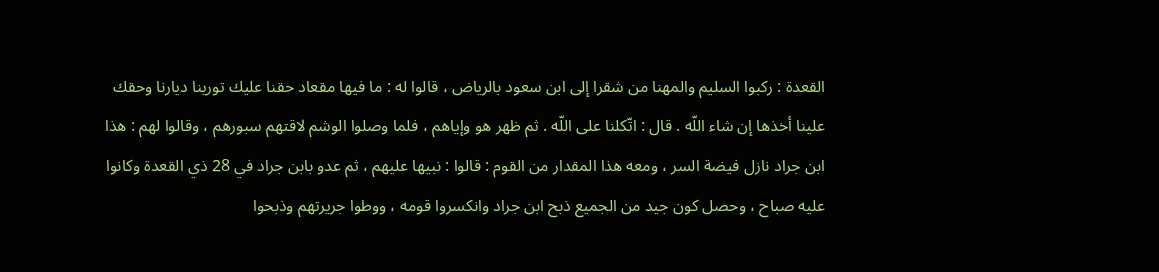القعدة : ركبوا السليم والمهنا من شقرا إلى ابن سعود بالرياض ، قالوا له : ما فيها مقعاد حقنا عليك تورينا ديارنا وحقك علينا أخذها إن شاء اللّه . قال : اتّكلنا على اللّه . ثم ظهر هو وإياهم ، فلما وصلوا الوشم لاقتهم سبورهم ، وقالوا لهم : هذا ابن جراد نازل فيضة السر ، ومعه هذا المقدار من القوم : قالوا : نبيها عليهم ، ثم عدو بابن جراد في 28 ذي القعدة وكانوا عليه صباح ، وحصل كون جيد من الجميع ذبح ابن جراد وانكسروا قومه ، ووطوا جريرتهم وذبحوا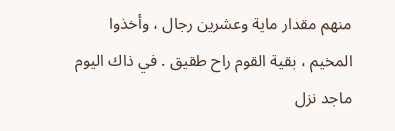منهم مقدار ماية وعشرين رجال ، وأخذوا المخيم ، بقية القوم راح طقيق . في ذاك اليوم ماجد نزل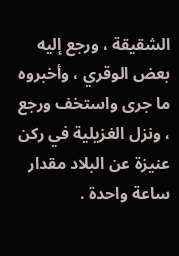الشقيقة ، ورجع إليه بعض الوقري ، وأخبروه ما جرى واستخف ورجع ، ونزل الغزيلية في ركن عنيزة عن البلاد مقدار ساعة واحدة .